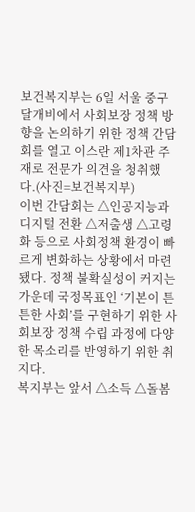보건복지부는 6일 서울 중구 달개비에서 사회보장 정책 방향을 논의하기 위한 정책 간담회를 열고 이스란 제1차관 주재로 전문가 의견을 청취했다.(사진=보건복지부)
이번 간담회는 △인공지능과 디지털 전환 △저출생 △고령화 등으로 사회정책 환경이 빠르게 변화하는 상황에서 마련됐다. 정책 불확실성이 커지는 가운데 국정목표인 ‘기본이 튼튼한 사회’를 구현하기 위한 사회보장 정책 수립 과정에 다양한 목소리를 반영하기 위한 취지다.
복지부는 앞서 △소득 △돌봄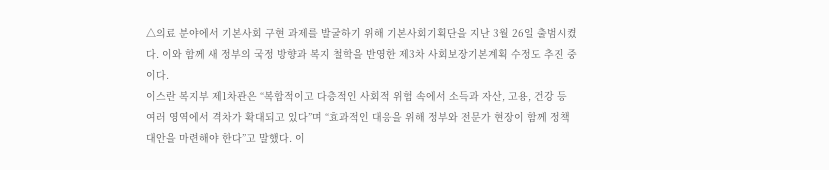△의료 분야에서 기본사회 구현 과제를 발굴하기 위해 기본사회기획단을 지난 3월 26일 출범시켰다. 이와 함께 새 정부의 국정 방향과 복지 철학을 반영한 제3차 사회보장기본계획 수정도 추진 중이다.
이스란 복지부 제1차관은 “복합적이고 다층적인 사회적 위험 속에서 소득과 자산, 고용, 건강 등 여러 영역에서 격차가 확대되고 있다”며 “효과적인 대응을 위해 정부와 전문가 현장이 함께 정책 대안을 마련해야 한다”고 말했다. 이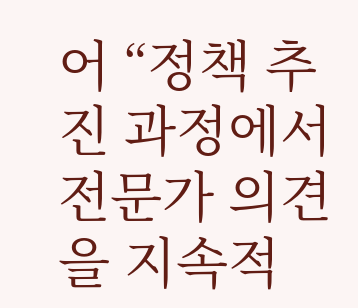어 “정책 추진 과정에서 전문가 의견을 지속적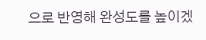으로 반영해 완성도를 높이겠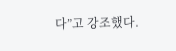다”고 강조했다.